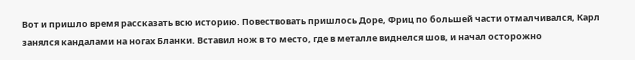Вот и пришло время рассказать всю историю. Повествовать пришлось Доре, Фриц по большей части отмалчивался, Карл занялся кандалами на ногах Бланки. Вставил нож в то место, где в металле виднелся шов, и начал осторожно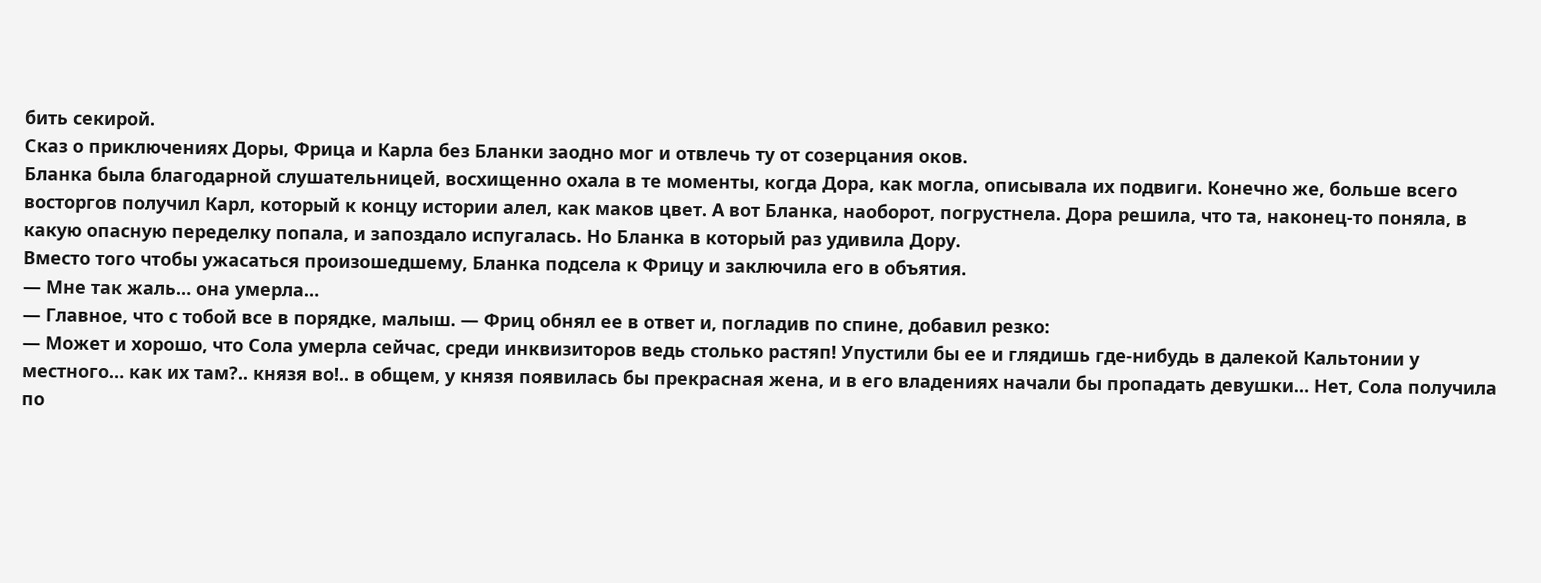бить секирой.
Сказ о приключениях Доры, Фрица и Карла без Бланки заодно мог и отвлечь ту от созерцания оков.
Бланка была благодарной слушательницей, восхищенно охала в те моменты, когда Дора, как могла, описывала их подвиги. Конечно же, больше всего восторгов получил Карл, который к концу истории алел, как маков цвет. А вот Бланка, наоборот, погрустнела. Дора решила, что та, наконец-то поняла, в какую опасную переделку попала, и запоздало испугалась. Но Бланка в который раз удивила Дору.
Вместо того чтобы ужасаться произошедшему, Бланка подсела к Фрицу и заключила его в объятия.
— Мне так жаль… она умерла…
— Главное, что с тобой все в порядке, малыш. — Фриц обнял ее в ответ и, погладив по спине, добавил резко:
— Может и хорошо, что Сола умерла сейчас, среди инквизиторов ведь столько растяп! Упустили бы ее и глядишь где-нибудь в далекой Кальтонии у местного… как их там?.. князя во!.. в общем, у князя появилась бы прекрасная жена, и в его владениях начали бы пропадать девушки… Нет, Сола получила по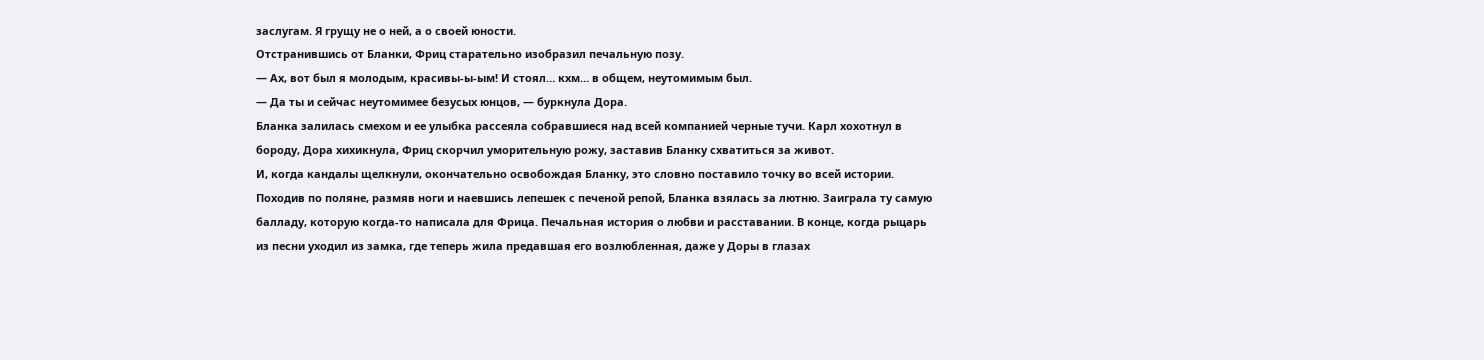заслугам. Я грущу не о ней, а о своей юности.
Отстранившись от Бланки, Фриц старательно изобразил печальную позу.
— Ах, вот был я молодым, красивы-ы-ым! И стоял… кхм… в общем, неутомимым был.
— Да ты и сейчас неутомимее безусых юнцов, — буркнула Дора.
Бланка залилась смехом и ее улыбка рассеяла собравшиеся над всей компанией черные тучи. Карл хохотнул в бороду, Дора хихикнула, Фриц скорчил уморительную рожу, заставив Бланку схватиться за живот.
И, когда кандалы щелкнули, окончательно освобождая Бланку, это словно поставило точку во всей истории.
Походив по поляне, размяв ноги и наевшись лепешек с печеной репой, Бланка взялась за лютню. Заиграла ту самую балладу, которую когда-то написала для Фрица. Печальная история о любви и расставании. В конце, когда рыцарь из песни уходил из замка, где теперь жила предавшая его возлюбленная, даже у Доры в глазах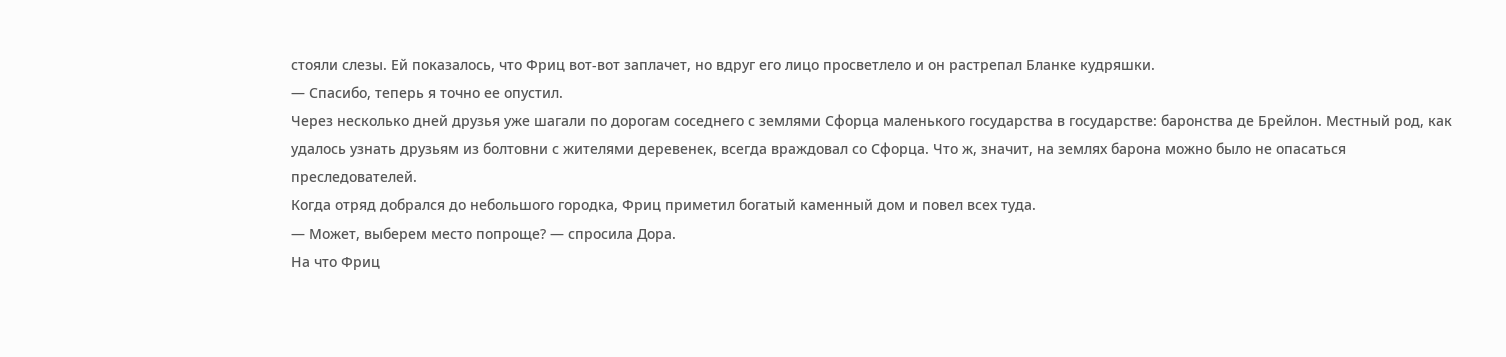стояли слезы. Ей показалось, что Фриц вот-вот заплачет, но вдруг его лицо просветлело и он растрепал Бланке кудряшки.
— Спасибо, теперь я точно ее опустил.
Через несколько дней друзья уже шагали по дорогам соседнего с землями Сфорца маленького государства в государстве: баронства де Брейлон. Местный род, как удалось узнать друзьям из болтовни с жителями деревенек, всегда враждовал со Сфорца. Что ж, значит, на землях барона можно было не опасаться преследователей.
Когда отряд добрался до небольшого городка, Фриц приметил богатый каменный дом и повел всех туда.
— Может, выберем место попроще? — спросила Дора.
На что Фриц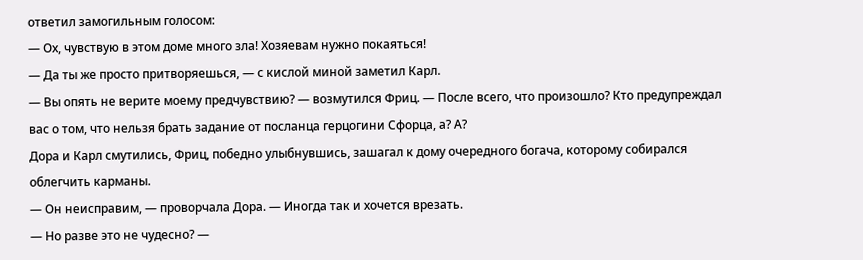ответил замогильным голосом:
— Ох, чувствую в этом доме много зла! Хозяевам нужно покаяться!
— Да ты же просто притворяешься, — с кислой миной заметил Карл.
— Вы опять не верите моему предчувствию? — возмутился Фриц. — После всего, что произошло? Кто предупреждал вас о том, что нельзя брать задание от посланца герцогини Сфорца, а? А?
Дора и Карл смутились, Фриц, победно улыбнувшись, зашагал к дому очередного богача, которому собирался облегчить карманы.
— Он неисправим, — проворчала Дора. — Иногда так и хочется врезать.
— Но разве это не чудесно? —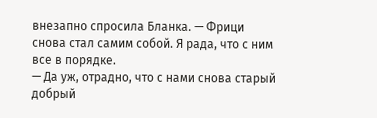внезапно спросила Бланка. — Фрици снова стал самим собой. Я рада, что с ним все в порядке.
— Да уж, отрадно, что с нами снова старый добрый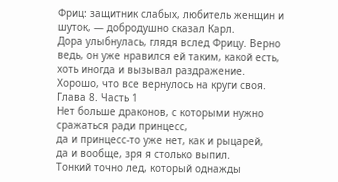Фриц: защитник слабых, любитель женщин и шуток, — добродушно сказал Карл.
Дора улыбнулась, глядя вслед Фрицу. Верно ведь, он уже нравился ей таким, какой есть, хоть иногда и вызывал раздражение.
Хорошо, что все вернулось на круги своя.
Глава 8. Часть 1
Нет больше драконов, с которыми нужно сражаться ради принцесс,
да и принцесс-то уже нет, как и рыцарей,
да и вообще, зря я столько выпил.
Тонкий точно лед, который однажды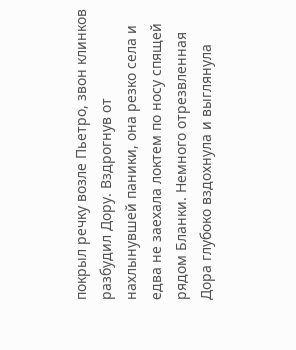покрыл речку возле Пьетро, звон клинков разбудил Дору. Вздрогнув от нахлынувшей паники, она резко села и едва не заехала локтем по носу спящей рядом Бланки. Немного отрезвленная Дора глубоко вздохнула и выглянула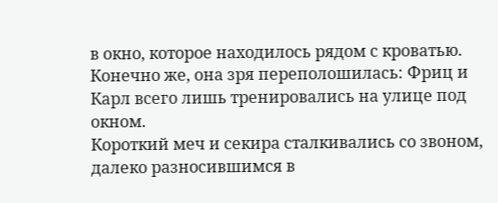в окно, которое находилось рядом с кроватью. Конечно же, она зря переполошилась: Фриц и Карл всего лишь тренировались на улице под окном.
Короткий меч и секира сталкивались со звоном, далеко разносившимся в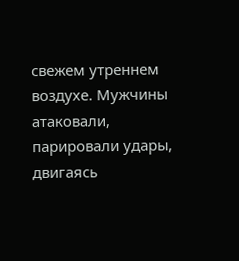свежем утреннем воздухе. Мужчины атаковали, парировали удары, двигаясь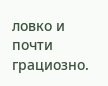ловко и почти грациозно.